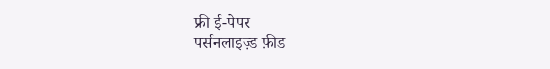फ्री ई-पेपर
पर्सनलाइज़्ड फ़ीड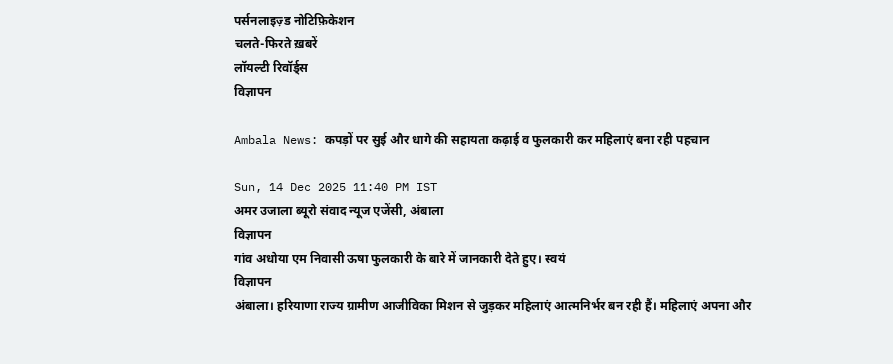पर्सनलाइज़्ड नोटिफ़िकेशन
चलते-फिरते ख़बरें
लॉयल्टी रिवॉर्ड्स
विज्ञापन

Ambala News: कपड़ों पर सुई और धागे की सहायता कढ़ाई व फुलकारी कर महिलाएं बना रही पहचान

Sun, 14 Dec 2025 11:40 PM IST
अमर उजाला ब्यूरो संवाद न्यूज एजेंसी, अंबाला
विज्ञापन
गांव अधोया एम निवासी ऊषा फुलकारी के बारे में जानकारी देते हुए। स्वयं
विज्ञापन
अंबाला। हरियाणा राज्य ग्रामीण आजीविका मिशन से जुड़कर महिलाएं आत्मनिर्भर बन रही हैं। महिलाएं अपना और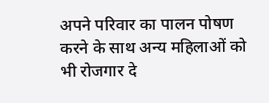अपने परिवार का पालन पोषण करने के साथ अन्य महिलाओं को भी रोजगार दे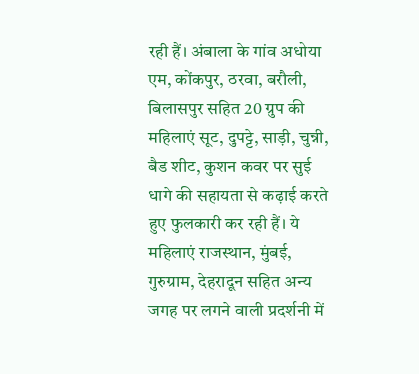रही हैं। अंबाला के गांव अधोया एम, कोंकपुर, ठरवा, बरौली, बिलासपुर सहित 20 ग्रुप की महिलाएं सूट, दुपट्टे, साड़ी, चुन्नी, बैड शीट, कुशन कवर पर सुई धागे की सहायता से कढ़ाई करते हुए फुलकारी कर रही हैं। ये महिलाएं राजस्थान, मुंबई, गुरुग्राम, देहरादून सहित अन्य जगह पर लगने वाली प्रदर्शनी में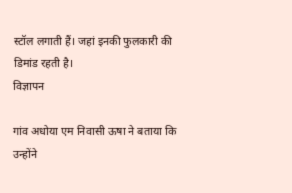स्टॉल लगाती हैं। जहां इनकी फुलकारी की डिमांड रहती है।
विज्ञापन

गांव अधोया एम निवासी ऊषा ने बताया कि उन्होंने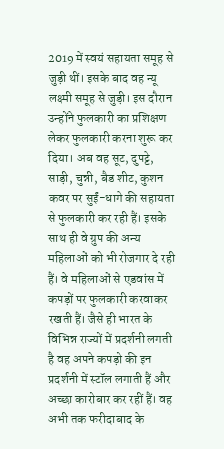2019 में स्वयं सहायता समूह से जुड़ी थीं। इसके बाद वह न्यू लक्ष्मी समूह से जुड़ी। इस दौरान उन्होंने फुलकारी का प्रशिक्षण लेकर फुलकारी करना शुरू कर दिया। अब वह सूट, दुपट्टे, साड़ी, चुन्नी, बैड शीट, कुशन कवर पर सुईं-धागे की सहायता से फुलकारी कर रही हैं। इसके साथ ही वे ग्रुप की अन्य महिलाओं को भी रोजगार दे रही हैं। वे महिलाओं से एडवांस में कपड़ों पर फुलकारी करवाकर रखती हैं। जैसे ही भारत के विभिन्न राज्यों में प्रदर्शनी लगती है वह अपने कपड़ो की इन प्रदर्शनी में स्टॉल लगाती हैं और अच्छा कारोबार कर रहीं हैं। वह अभी तक फरीदाबाद के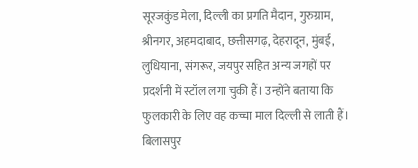सूरजकुंड मेला, दिल्ली का प्रगति मैदान, गुरुग्राम, श्रीनगर, अहमदाबाद, छत्तीसगढ़, देहरादून, मुंबई, लुधियाना, संगरूर, जयपुर सहित अन्य जगहों पर प्रदर्शनी में स्टॉल लगा चुकी हैं। उन्होंने बताया कि फुलकारी के लिए वह कच्चा माल दिल्ली से लाती हैं।
बिलासपुर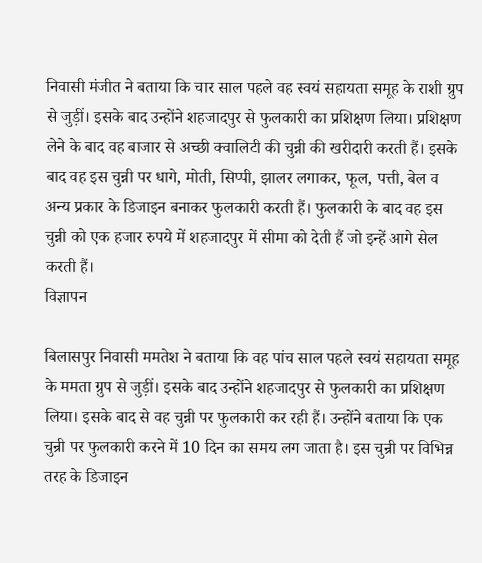निवासी मंजीत ने बताया कि चार साल पहले वह स्वयं सहायता समूह के राशी ग्रुप से जुड़ीं। इसके बाद उन्होंने शहजादपुर से फुलकारी का प्रशिक्षण लिया। प्रशिक्षण लेने के बाद वह बाजार से अच्छी क्वालिटी की चुन्नी की खरीदारी करती हैं। इसके बाद वह इस चुन्नी पर धागे, मोती, सिप्पी, झालर लगाकर, फूल, पत्ती, बेल व अन्य प्रकार के डिजाइन बनाकर फुलकारी करती हैं। फुलकारी के बाद वह इस चुन्नी को एक हजार रुपये में शहजादपुर में सीमा को देती हैं जो इन्हें आगे सेल करती हैं।
विज्ञापन

बिलासपुर निवासी ममतेश ने बताया कि वह पांच साल पहले स्वयं सहायता समूह के ममता ग्रुप से जुड़ीं। इसके बाद उन्होंने शहजादपुर से फुलकारी का प्रशिक्षण लिया। इसके बाद से वह चुन्नी पर फुलकारी कर रही हैं। उन्होंने बताया कि एक चुन्री पर फुलकारी करने में 10 दिन का समय लग जाता है। इस चुन्री पर विभिन्न तरह के डिजाइन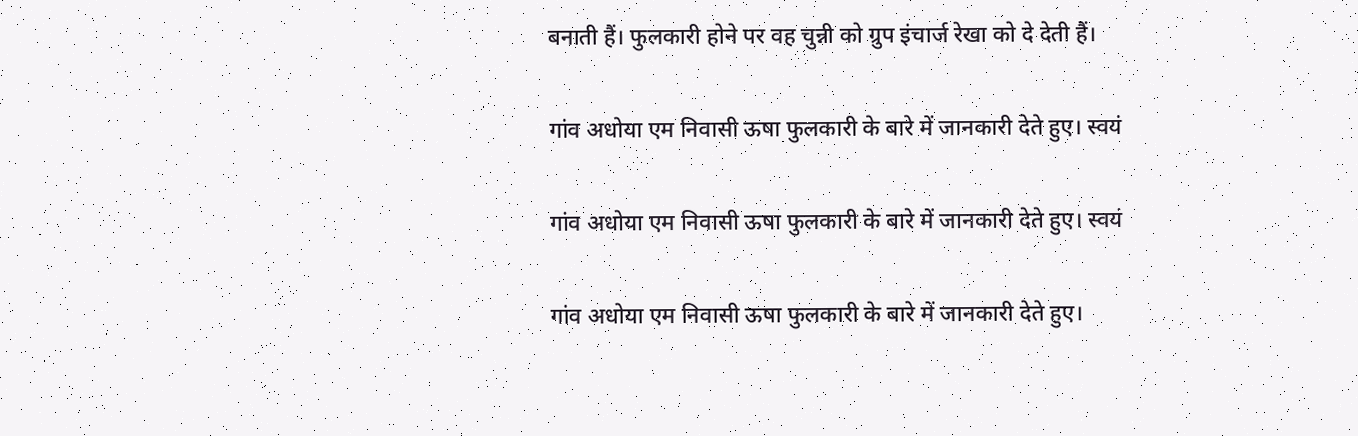बनाती हैं। फुलकारी होने पर वह चुन्नी को ग्रुप इंचार्ज रेखा को दे देती हैं।

गांव अधोया एम निवासी ऊषा फुलकारी के बारे में जानकारी देते हुए। स्वयं

गांव अधोया एम निवासी ऊषा फुलकारी के बारे में जानकारी देते हुए। स्वयं

गांव अधोया एम निवासी ऊषा फुलकारी के बारे में जानकारी देते हुए।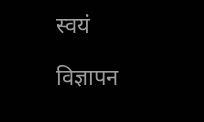स्वयं

विज्ञापन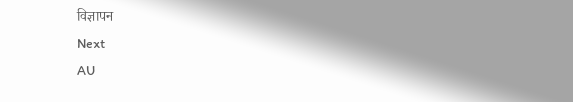विज्ञापन
Next
AU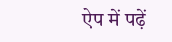ऐप में पढ़ें